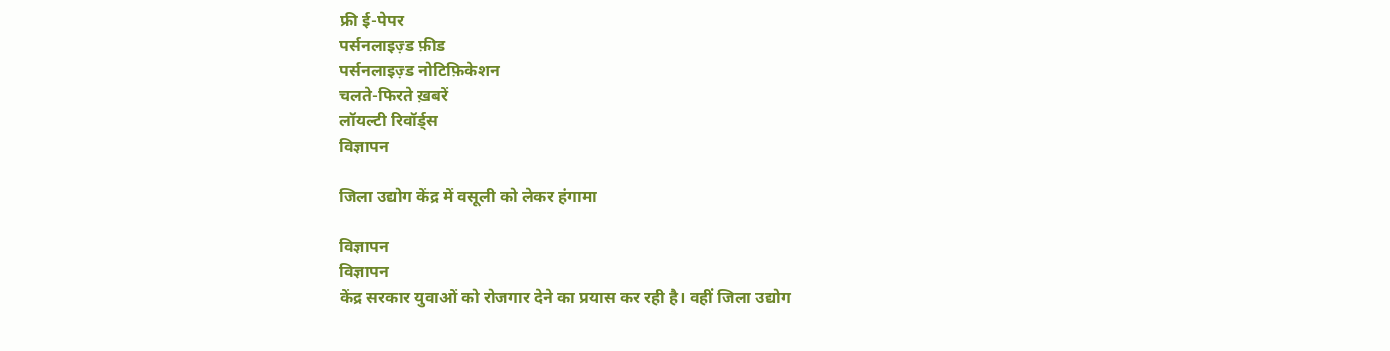फ्री ई-पेपर
पर्सनलाइज़्ड फ़ीड
पर्सनलाइज़्ड नोटिफ़िकेशन
चलते-फिरते ख़बरें
लॉयल्टी रिवॉर्ड्स
विज्ञापन

जिला उद्योग केंद्र में वसूली को लेकर हंगामा

विज्ञापन
विज्ञापन
केंद्र सरकार युवाओं को रोजगार देने का प्रयास कर रही है। वहीं जिला उद्योग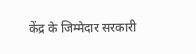केंद्र के जिम्मेदार सरकारी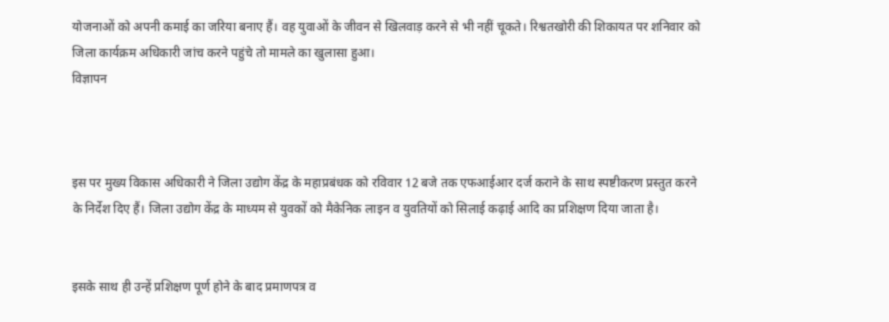योजनाओं को अपनी कमाई का जरिया बनाए हैं। वह युवाओं के जीवन से खिलवाड़ करने से भी नहीं चूकते। रिश्वतखोरी की शिकायत पर शनिवार को जिला कार्यक्रम अधिकारी जांच करने पहुंचे तो मामले का खुलासा हुआ।
विज्ञापन



इस पर मुख्य विकास अधिकारी ने जिला उद्योग केंद्र के महाप्रबंधक को रविवार 12 बजे तक एफआईआर दर्ज कराने के साथ स्पष्टीकरण प्रस्तुत करने के निर्देश दिए हैं। जिला उद्योग केंद्र के माध्यम से युवकों को मैकेनिक लाइन व युवतियों को सिलाई कढ़ाई आदि का प्रशिक्षण दिया जाता है।


इसके साथ ही उन्हें प्रशिक्षण पूर्ण होने के बाद प्रमाणपत्र व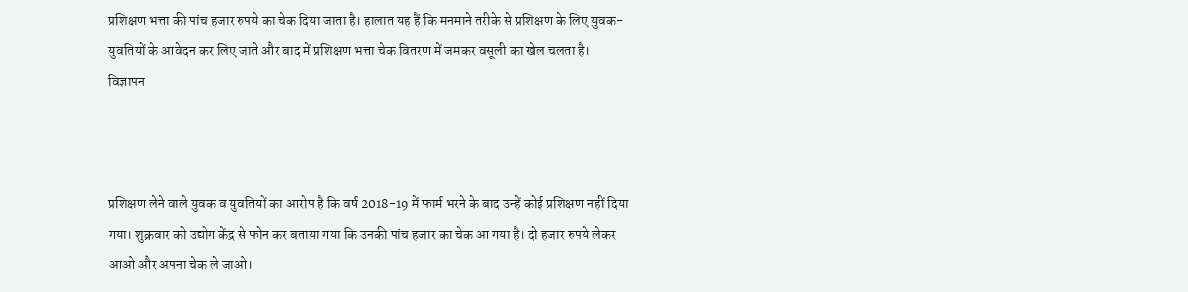प्रशिक्षण भत्ता की पांच हजार रुपये का चेक दिया जाता है। हालात यह हैं कि मनमाने तरीके से प्रशिक्षण के लिए युवक-युवतियों के आवेदन कर लिए जाते और बाद में प्रशिक्षण भत्ता चेक वितरण में जमकर वसूली का खेल चलता है।
विज्ञापन



प्रशिक्षण लेने वाले युवक व युवतियों का आरोप है कि वर्ष 2018-19 में फार्म भरने के बाद उन्हें कोई प्रशिक्षण नहीं दिया गया। शुक्रवार को उद्योग केंद्र से फोन कर बताया गया कि उनकी पांच हजार का चेक आ गया है। दो हजार रुपये लेकर आओ और अपना चेक ले जाओ।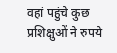वहां पहुंचे कुछ प्रशिक्षुओं ने रुपये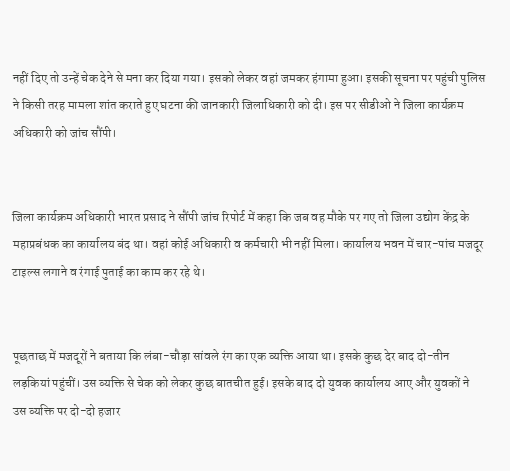नहीं दिए तो उन्हें चेक देने से मना कर दिया गया। इसको लेकर वहां जमकर हंगामा हुआ। इसकी सूचना पर पहुंची पुलिस ने किसी तरह मामला शांत कराते हुए घटना की जानकारी जिलाधिकारी को दी। इस पर सीडीओ ने जिला कार्यक्रम अधिकारी को जांच सौंपी।


जिला कार्यक्रम अधिकारी भारत प्रसाद ने सौंपी जांच रिपोर्ट में कहा कि जब वह मौके पर गए तो जिला उद्योग केंद्र के महाप्रबंधक का कार्यालय बंद था। वहां कोई अधिकारी व कर्मचारी भी नहीं मिला। कार्यालय भवन में चार-पांच मजदूर टाइल्स लगाने व रंगाई पुताई का काम कर रहे थे।


पूछताछ में मजदूरों ने बताया कि लंबा-चौड़ा सांवले रंग का एक व्यक्ति आया था। इसके कुछ देर बाद दो-तीन लड़कियां पहुंचीं। उस व्यक्ति से चेक को लेकर कुछ बातचीत हुई। इसके बाद दो युवक कार्यालय आए और युवकों ने उस व्यक्ति पर दो-दो हजार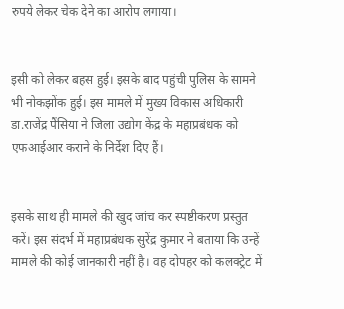रुपये लेकर चेक देने का आरोप लगाया।


इसी को लेकर बहस हुई। इसके बाद पहुंची पुलिस के सामने भी नोकझोंक हुई। इस मामले में मुख्य विकास अधिकारी डा.राजेंद्र पैंसिया ने जिला उद्योग केंद्र के महाप्रबंधक को एफआईआर कराने के निर्देश दिए हैं।


इसके साथ ही मामले की खुद जांच कर स्पष्टीकरण प्रस्तुत करें। इस संदर्भ में महाप्रबंधक सुरेंद्र कुमार ने बताया कि उन्हें मामले की कोई जानकारी नहीं है। वह दोपहर को कलक्ट्रेट में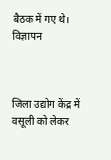बैठक में गए थे।
विज्ञापन



जिला उद्योग केंद्र में वसूली को लेकर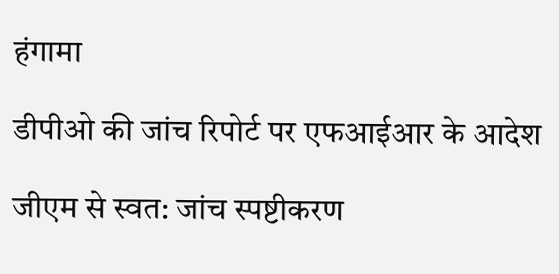हंगामा

डीपीओ की जांच रिपोर्ट पर एफआईआर के आदेश

जीएम से स्वत: जांच स्पष्टीकरण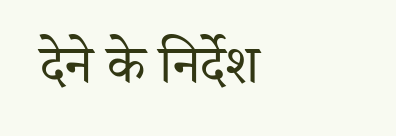देने के निर्देश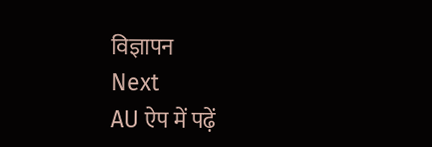विज्ञापन
Next
AU ऐप में पढ़ें